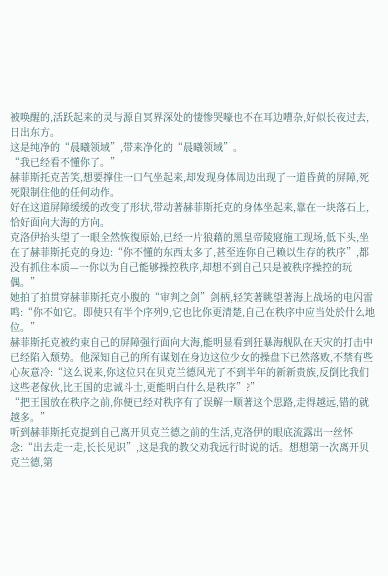被唤醒的,活跃起来的灵与源自冥界深处的悽惨哭嚎也不在耳边嘈杂,好似长夜过去,日出东方。
这是纯净的“晨曦领域”,带来净化的“晨曦领域”。
“我已经看不懂你了。”
赫菲斯托克苦笑,想要撑住一口气坐起来,却发现身体周边出现了一道昏黄的屏障,死死限制住他的任何动作。
好在这道屏障缓缓的改变了形状,带动著赫菲斯托克的身体坐起来,靠在一块落石上,恰好面向大海的方向。
克洛伊抬头望了一眼全然恢復原始,已经一片狼藉的黑皇帝陵寢施工现场,低下头,坐在了赫菲斯托克的身边:“你不懂的东西太多了,甚至连你自己赖以生存的秩序”,都没有抓住本质—一你以为自己能够操控秩序,却想不到自己只是被秩序操控的玩偶。”
她拍了拍贯穿赫菲斯托克小腹的“审判之剑”剑柄,轻笑著眺望著海上战场的电闪雷鸣:“你不如它。即使只有半个序列9,它也比你更清楚,自己在秩序中应当处於什么地位。”
赫菲斯托克被约束自己的屏障强行面向大海,能明显看到狂暴海舰队在天灾的打击中已经陷入颓势。他深知自己的所有谋划在身边这位少女的操盘下已然落败,不禁有些心灰意冷:“这么说来,你这位只在贝克兰德风光了不到半年的新新贵族,反倒比我们这些老傢伙,比王国的忠诚斗士,更能明白什么是秩序”?”
“把王国放在秩序之前,你便已经对秩序有了误解一顺著这个思路,走得越远,错的就越多。”
听到赫菲斯托克提到自己离开贝克兰德之前的生活,克洛伊的眼底流露出一丝怀念:“出去走一走,长长见识”,这是我的教父劝我远行时说的话。想想第一次离开贝克兰德,第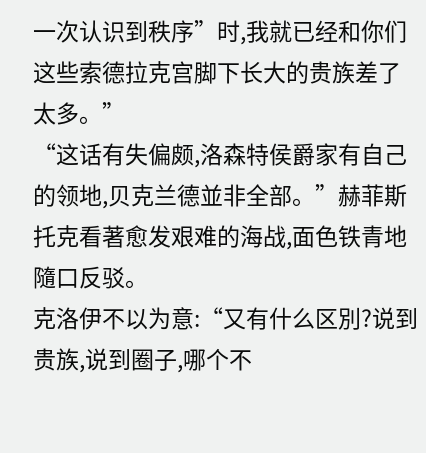一次认识到秩序”时,我就已经和你们这些索德拉克宫脚下长大的贵族差了太多。”
“这话有失偏颇,洛森特侯爵家有自己的领地,贝克兰德並非全部。”赫菲斯托克看著愈发艰难的海战,面色铁青地隨口反驳。
克洛伊不以为意:“又有什么区別?说到贵族,说到圈子,哪个不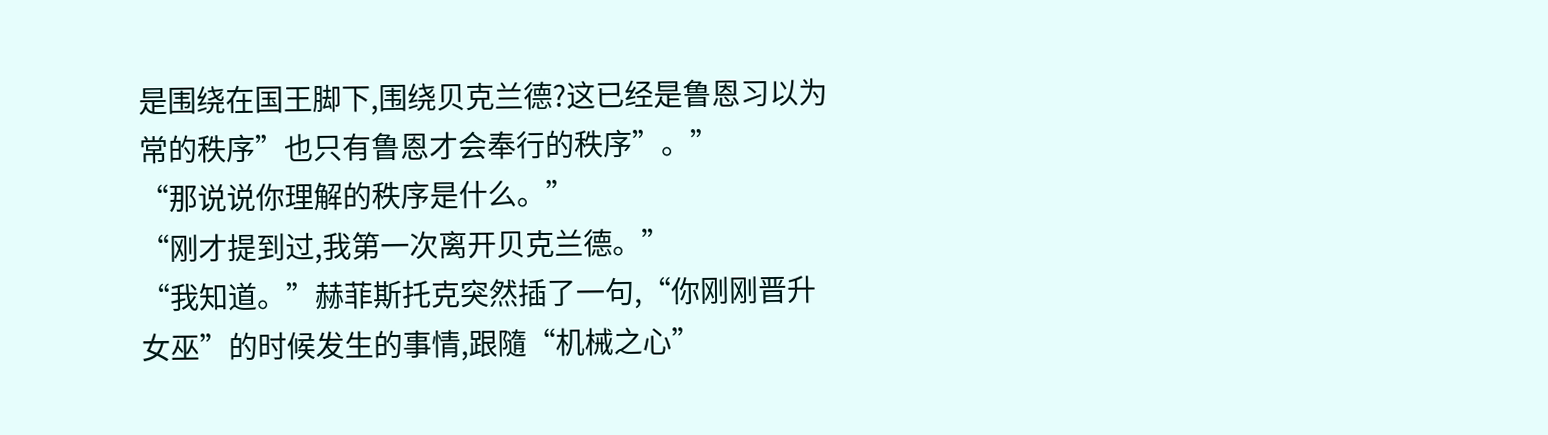是围绕在国王脚下,围绕贝克兰德?这已经是鲁恩习以为常的秩序”也只有鲁恩才会奉行的秩序”。”
“那说说你理解的秩序是什么。”
“刚才提到过,我第一次离开贝克兰德。”
“我知道。”赫菲斯托克突然插了一句,“你刚刚晋升女巫”的时候发生的事情,跟隨“机械之心”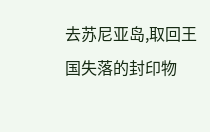去苏尼亚岛,取回王国失落的封印物